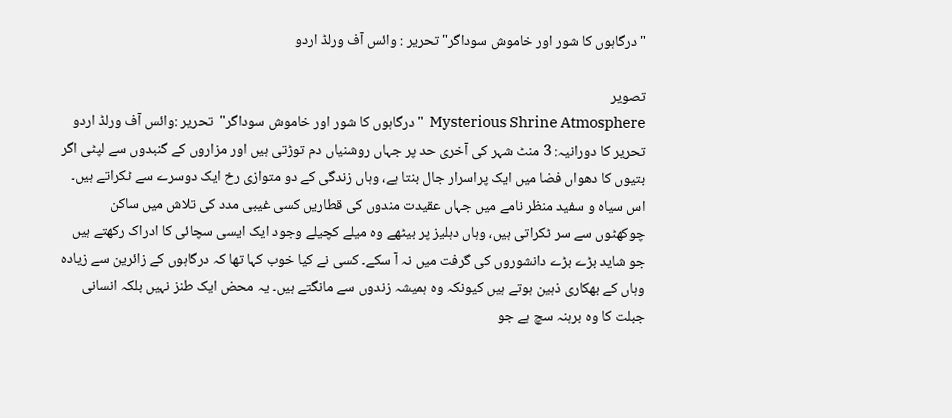"درگاہوں کا شور اور خاموش سوداگر" تحریر : وائس آف ورلڈ اردو

تصویر
Mysterious Shrine Atmosphere  "درگاہوں کا شور اور خاموش سوداگر"  تحریر :وائس آف ورلڈ اردو  تحریر کا دورانیہ: 3 منٹ شہر کی آخری حد پر جہاں روشنیاں دم توڑتی ہیں اور مزاروں کے گنبدوں سے لپٹی اگر بتیوں کا دھواں فضا میں ایک پراسرار جال بنتا ہے، وہاں زندگی کے دو متوازی رخ ایک دوسرے سے ٹکراتے ہیں۔ اس سیاہ و سفید منظر نامے میں جہاں عقیدت مندوں کی قطاریں کسی غیبی مدد کی تلاش میں ساکن چوکھٹوں سے سر ٹکراتی ہیں، وہاں دہلیز پر بیٹھے وہ میلے کچیلے وجود ایک ایسی سچائی کا ادراک رکھتے ہیں جو شاید بڑے بڑے دانشوروں کی گرفت میں نہ آ سکے۔ کسی نے کیا خوب کہا تھا کہ درگاہوں کے زائرین سے زیادہ وہاں کے بھکاری ذہین ہوتے ہیں کیونکہ وہ ہمیشہ زندوں سے مانگتے ہیں۔ یہ محض ایک طنز نہیں بلکہ انسانی جبلت کا وہ برہنہ سچ ہے جو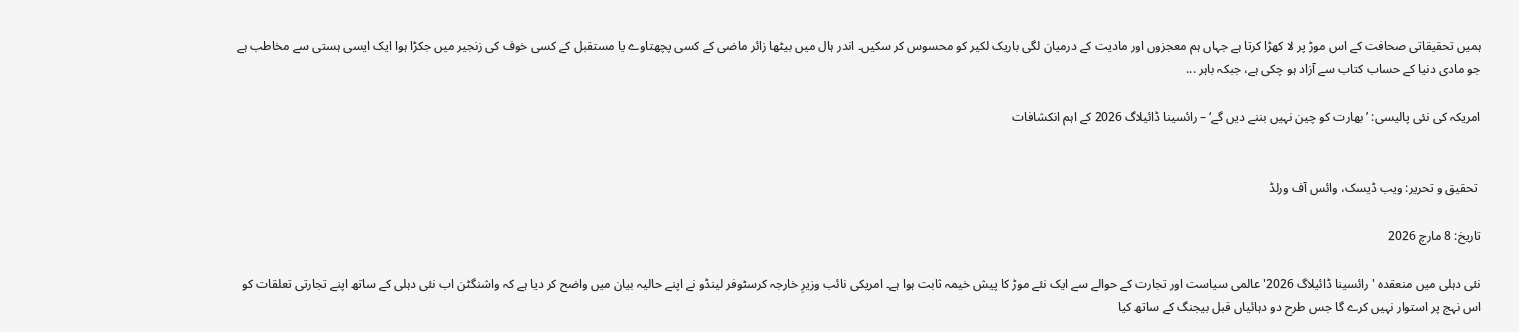ہمیں تحقیقاتی صحافت کے اس موڑ پر لا کھڑا کرتا ہے جہاں ہم معجزوں اور مادیت کے درمیان لگی باریک لکیر کو محسوس کر سکیں۔ اندر ہال میں بیٹھا زائر ماضی کے کسی پچھتاوے یا مستقبل کے کسی خوف کی زنجیر میں جکڑا ہوا ایک ایسی ہستی سے مخاطب ہے جو مادی دنیا کے حساب کتاب سے آزاد ہو چکی ہے، جبکہ باہر ...

امریکہ کی نئی پالیسی: ’بھارت کو چین نہیں بننے دیں گے‘ – رائسینا ڈائیلاگ 2026 کے اہم انکشافات


 تحقیق و تحریر: ویب ڈیسک، وائس آف ورلڈ

تاریخ: 8 مارچ 2026

نئی دہلی میں منعقدہ 'رائسینا ڈائیلاگ 2026' عالمی سیاست اور تجارت کے حوالے سے ایک نئے موڑ کا پیش خیمہ ثابت ہوا ہے۔ امریکی نائب وزیرِ خارجہ کرسٹوفر لینڈو نے اپنے حالیہ بیان میں واضح کر دیا ہے کہ واشنگٹن اب نئی دہلی کے ساتھ اپنے تجارتی تعلقات کو اس نہج پر استوار نہیں کرے گا جس طرح دو دہائیاں قبل بیجنگ کے ساتھ کیا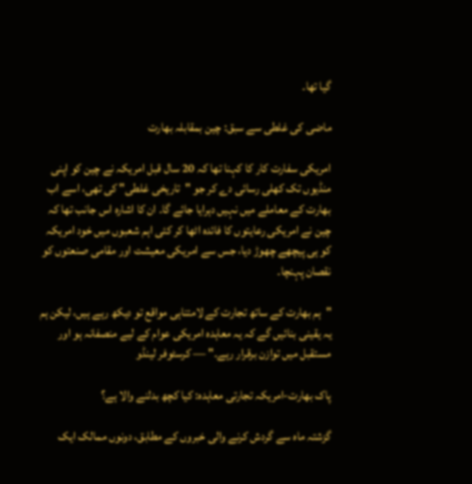گیا تھا۔

ماضی کی غلطی سے سبق: چین بمقابلہ بھارت

امریکی سفارت کار کا کہنا تھا کہ 20 سال قبل امریکہ نے چین کو اپنی منڈیوں تک کھلی رسائی دے کر جو "تاریخی غلطی" کی تھی، اسے اب بھارت کے معاملے میں نہیں دہرایا جائے گا۔ ان کا اشارہ اس جانب تھا کہ چین نے امریکی رعایتوں کا فائدہ اٹھا کر کئی اہم شعبوں میں خود امریکہ کو ہی پیچھے چھوڑ دیا، جس سے امریکی معیشت اور مقامی صنعتوں کو نقصان پہنچا۔

"ہم بھارت کے ساتھ تجارت کے لامتناہی مواقع تو دیکھ رہے ہیں، لیکن ہم یہ یقینی بنائیں گے کہ یہ معاہدہ امریکی عوام کے لیے منصفانہ ہو اور مستقبل میں توازن برقرار رہے۔" — کرسٹوفر لینڈو

پاک بھارت-امریکہ تجارتی معاہدہ: کیا کچھ بدلنے والا ہے؟

گزشتہ ماہ سے گردش کرنے والی خبروں کے مطابق، دونوں ممالک ایک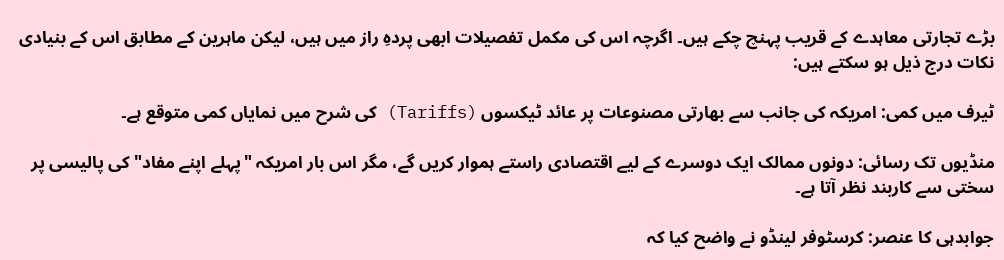بڑے تجارتی معاہدے کے قریب پہنچ چکے ہیں۔ اگرچہ اس کی مکمل تفصیلات ابھی پردہِ راز میں ہیں، لیکن ماہرین کے مطابق اس کے بنیادی نکات درج ذیل ہو سکتے ہیں:

ٹیرف میں کمی: امریکہ کی جانب سے بھارتی مصنوعات پر عائد ٹیکسوں (Tariffs) کی شرح میں نمایاں کمی متوقع ہے۔

منڈیوں تک رسائی: دونوں ممالک ایک دوسرے کے لیے اقتصادی راستے ہموار کریں گے، مگر اس بار امریکہ "پہلے اپنے مفاد" کی پالیسی پر سختی سے کاربند نظر آتا ہے۔

جوابدہی کا عنصر: کرسٹوفر لینڈو نے واضح کیا کہ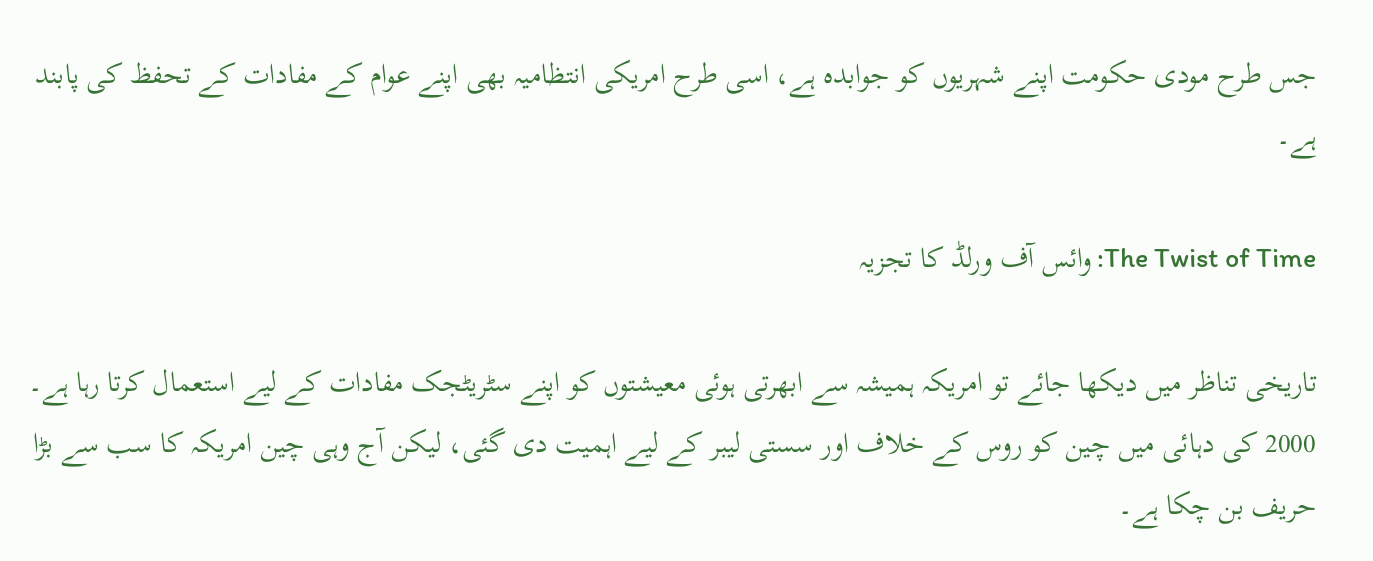جس طرح مودی حکومت اپنے شہریوں کو جوابدہ ہے، اسی طرح امریکی انتظامیہ بھی اپنے عوام کے مفادات کے تحفظ کی پابند ہے۔

The Twist of Time: وائس آف ورلڈ کا تجزیہ

تاریخی تناظر میں دیکھا جائے تو امریکہ ہمیشہ سے ابھرتی ہوئی معیشتوں کو اپنے سٹریٹجک مفادات کے لیے استعمال کرتا رہا ہے۔ 2000 کی دہائی میں چین کو روس کے خلاف اور سستی لیبر کے لیے اہمیت دی گئی، لیکن آج وہی چین امریکہ کا سب سے بڑا حریف بن چکا ہے۔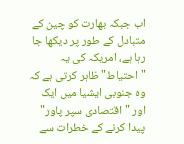اب جبکہ بھارت کو چین کے متبادل کے طور پر دیکھا جا رہا ہے، امریکہ کی یہ "احتیاط" ظاہر کرتی ہے کہ وہ جنوبی ایشیا میں ایک اور "اقتصادی سپر پاور" پیدا کرنے کے خطرات سے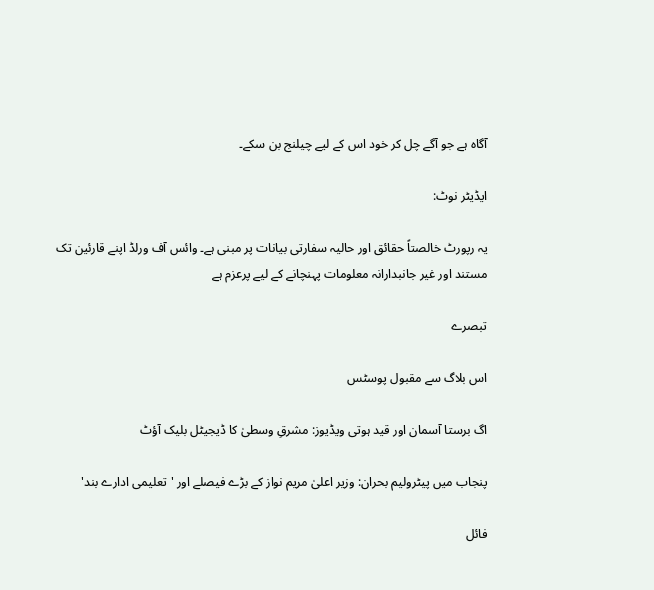آگاہ ہے جو آگے چل کر خود اس کے لیے چیلنج بن سکے۔

ایڈیٹر نوٹ:

یہ رپورٹ خالصتاً حقائق اور حالیہ سفارتی بیانات پر مبنی ہے۔ وائس آف ورلڈ اپنے قارئین تک مستند اور غیر جانبدارانہ معلومات پہنچانے کے لیے پرعزم ہے

تبصرے

اس بلاگ سے مقبول پوسٹس

اگ برستا آسمان اور قید ہوتی ویڈیوز: مشرقِ وسطیٰ کا ڈیجیٹل بلیک آؤٹ

پنجاب میں پیٹرولیم بحران: وزیر اعلیٰ مریم نواز کے بڑے فیصلے اور 'تعلیمی ادارے بند'

فائل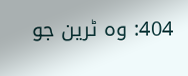404: وہ ٹرین جو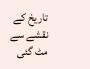تاریخ کے نقشے سے مٹ گئی